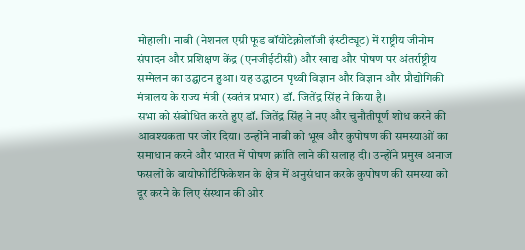मोहाली। नाबी (नेशनल एग्री फूड बॉयोटेक्नोलॉजी इंस्टीट्यूट) में राष्ट्रीय जीनोम संपादन और प्रशिक्षण केंद्र (एनजीईटीसी) और खाद्य और पोषण पर अंतर्राष्ट्रीय सम्मेलन का उद्घाटन हुआ। यह उद्धाटन पृथ्वी विज्ञान और विज्ञान और प्रौद्योगिकी मंत्रालय के राज्य मंत्री (स्वतंत्र प्रभार) डॉ. जितेंद्र सिंह ने किया है।
सभा को संबोधित करते हुए डॉ. जितेंद्र सिंह ने नए और चुनौतीपूर्ण शोध करने की आवश्यकता पर जोर दिया। उन्होंने नाबी को भूख और कुपोषण की समस्याओं का समाधान करने और भारत में पोषण क्रांति लाने की सलाह दी। उन्होंने प्रमुख अनाज फसलों के बायोफोर्टिफिकेशन के क्षेत्र में अनुसंधान करके कुपोषण की समस्या को दूर करने के लिए संस्थान की ओर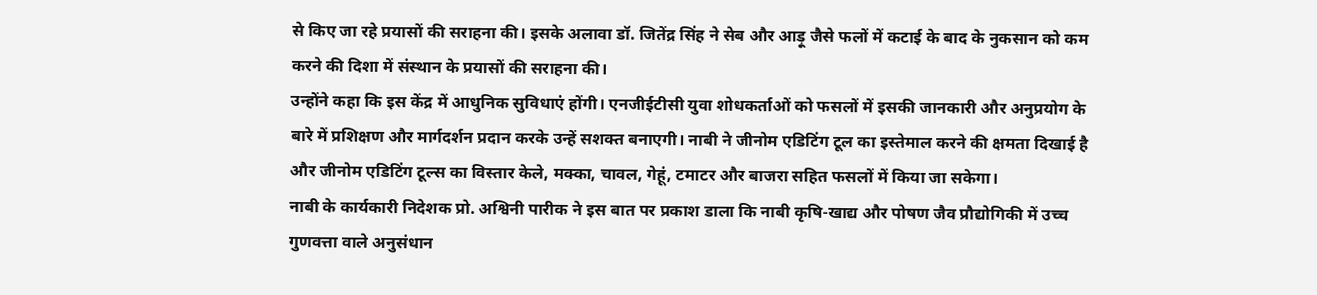से किए जा रहे प्रयासों की सराहना की। इसके अलावा डॉ. जितेंद्र सिंह ने सेब और आड़ू जैसे फलों में कटाई के बाद के नुकसान को कम करने की दिशा में संस्थान के प्रयासों की सराहना की।
उन्होंने कहा कि इस केंद्र में आधुनिक सुविधाएं होंगी। एनजीईटीसी युवा शोधकर्ताओं को फसलों में इसकी जानकारी और अनुप्रयोग के बारे में प्रशिक्षण और मार्गदर्शन प्रदान करके उन्हें सशक्त बनाएगी। नाबी ने जीनोम एडिटिंग टूल का इस्तेमाल करने की क्षमता दिखाई है और जीनोम एडिटिंग टूल्स का विस्तार केले, मक्का, चावल, गेहूं, टमाटर और बाजरा सहित फसलों में किया जा सकेगा।
नाबी के कार्यकारी निदेशक प्रो. अश्विनी पारीक ने इस बात पर प्रकाश डाला कि नाबी कृषि-खाद्य और पोषण जैव प्रौद्योगिकी में उच्च गुणवत्ता वाले अनुसंधान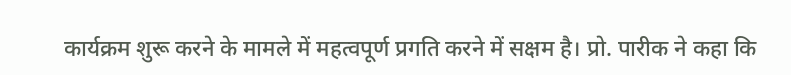कार्यक्रम शुरू करने के मामले में महत्वपूर्ण प्रगति करने में सक्षम है। प्रो. पारीक ने कहा कि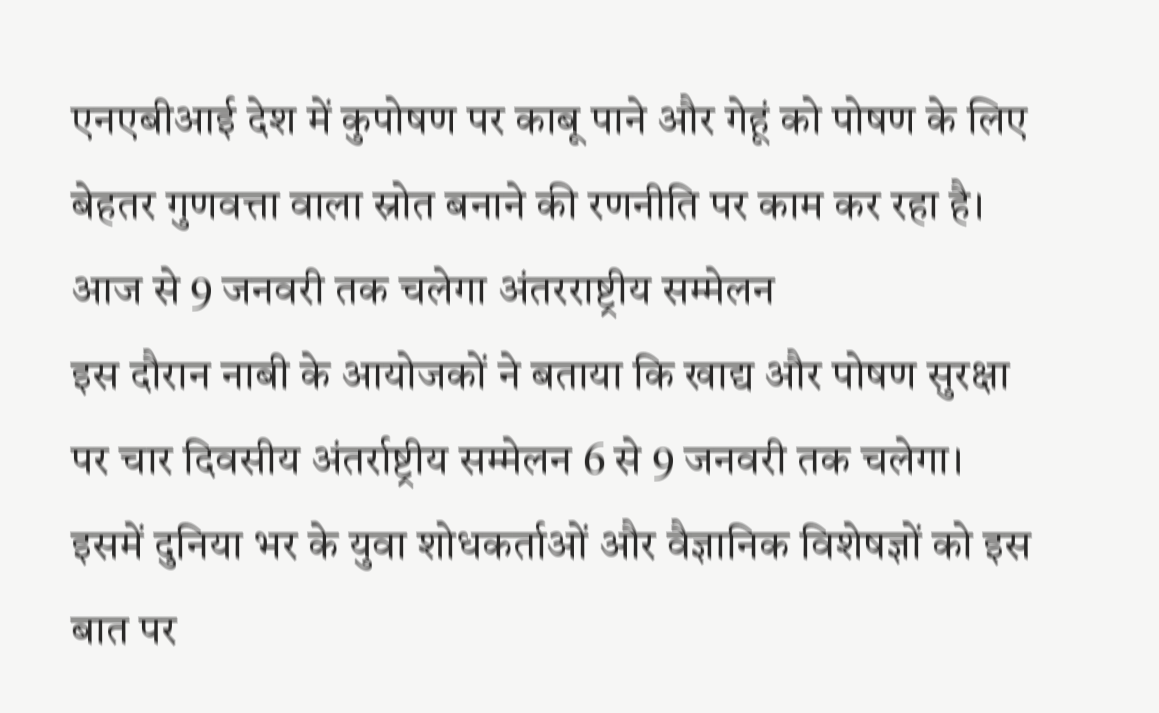एनएबीआई देश में कुपोषण पर काबू पाने और गेहूं को पोषण के लिए बेहतर गुणवत्ता वाला स्रोत बनाने की रणनीति पर काम कर रहा है।
आज से 9 जनवरी तक चलेगा अंतरराष्ट्रीय सम्मेलन
इस दौरान नाबी के आयोजकों ने बताया कि खाद्य और पोषण सुरक्षा पर चार दिवसीय अंतर्राष्ट्रीय सम्मेलन 6 से 9 जनवरी तक चलेगा। इसमें दुनिया भर के युवा शोधकर्ताओं और वैज्ञानिक विशेषज्ञों को इस बात पर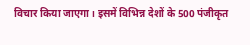विचार किया जाएगा। इसमें विभिन्न देशों के 500 पंजीकृत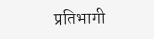प्रतिभागी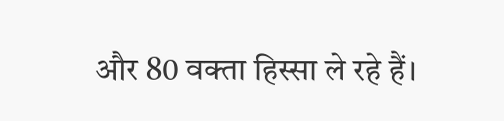और 80 वक्ता हिस्सा ले रहे हैं।